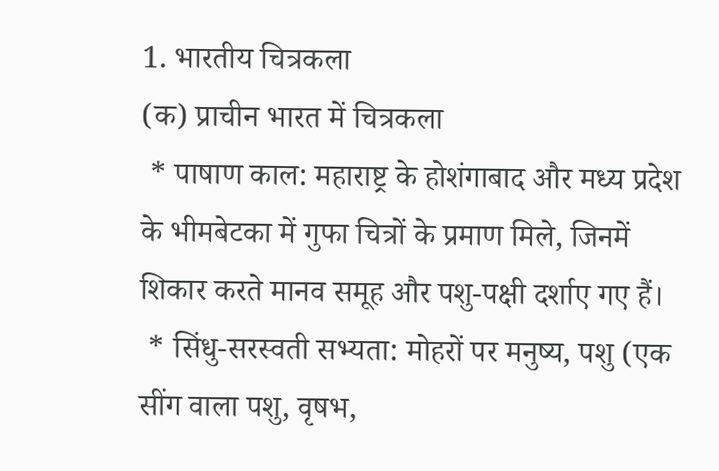1. भारतीय चित्रकला
(क) प्राचीन भारत में चित्रकला
 * पाषाण काल: महाराष्ट्र के होशंगाबाद और मध्य प्रदेश के भीमबेटका में गुफा चित्रों के प्रमाण मिले, जिनमें शिकार करते मानव समूह और पशु-पक्षी दर्शाए गए हैं।
 * सिंधु-सरस्वती सभ्यता: मोहरों पर मनुष्य, पशु (एक सींग वाला पशु, वृषभ,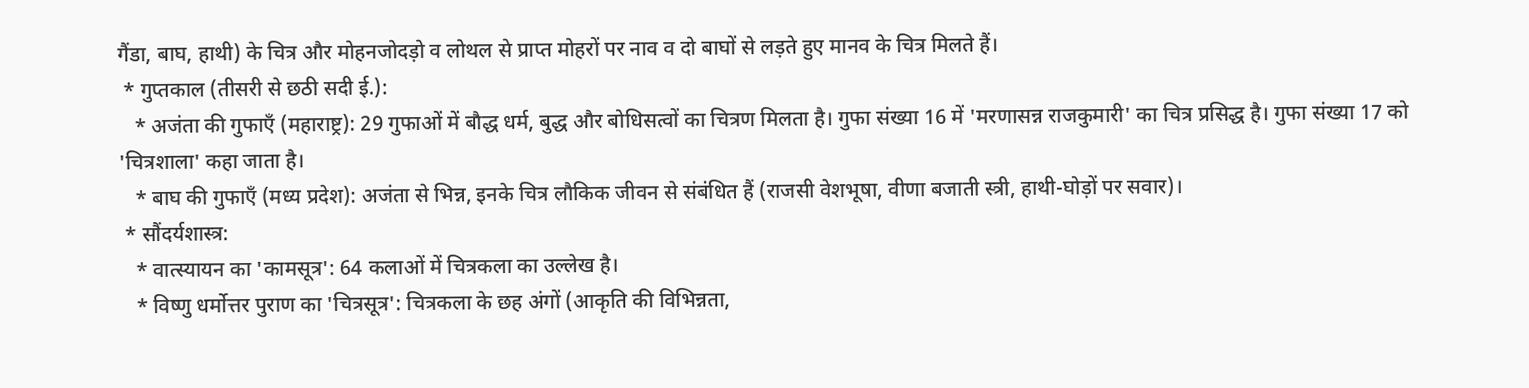गैंडा, बाघ, हाथी) के चित्र और मोहनजोदड़ो व लोथल से प्राप्त मोहरों पर नाव व दो बाघों से लड़ते हुए मानव के चित्र मिलते हैं।
 * गुप्तकाल (तीसरी से छठी सदी ई.):
   * अजंता की गुफाएँ (महाराष्ट्र): 29 गुफाओं में बौद्ध धर्म, बुद्ध और बोधिसत्वों का चित्रण मिलता है। गुफा संख्या 16 में 'मरणासन्न राजकुमारी' का चित्र प्रसिद्ध है। गुफा संख्या 17 को 'चित्रशाला' कहा जाता है।
   * बाघ की गुफाएँ (मध्य प्रदेश): अजंता से भिन्न, इनके चित्र लौकिक जीवन से संबंधित हैं (राजसी वेशभूषा, वीणा बजाती स्त्री, हाथी-घोड़ों पर सवार)।
 * सौंदर्यशास्त्र:
   * वात्स्यायन का 'कामसूत्र': 64 कलाओं में चित्रकला का उल्लेख है।
   * विष्णु धर्मोत्तर पुराण का 'चित्रसूत्र': चित्रकला के छह अंगों (आकृति की विभिन्नता,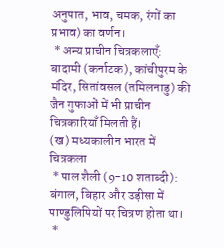अनुपात, भाव, चमक, रंगों का प्रभाव) का वर्णन।
 * अन्य प्राचीन चित्रकलाएँ: बादामी (कर्नाटक), कांचीपुरम के मंदिर, सितांवसल (तमिलनाडु) की जैन गुफाओं में भी प्राचीन चित्रकारियाँ मिलती हैं।
(ख) मध्यकालीन भारत में चित्रकला
 * पाल शैली (9-10 शताब्दी): बंगाल, बिहार और उड़ीसा में पाण्डुलिपियों पर चित्रण होता था।
 *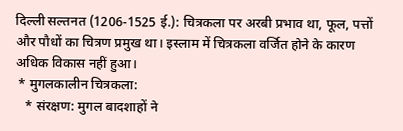दिल्ली सल्तनत (1206-1525 ई.): चित्रकला पर अरबी प्रभाव था, फूल, पत्तों और पौधों का चित्रण प्रमुख था। इस्लाम में चित्रकला वर्जित होने के कारण अधिक विकास नहीं हुआ।
 * मुगलकालीन चित्रकला:
   * संरक्षण: मुगल बादशाहों ने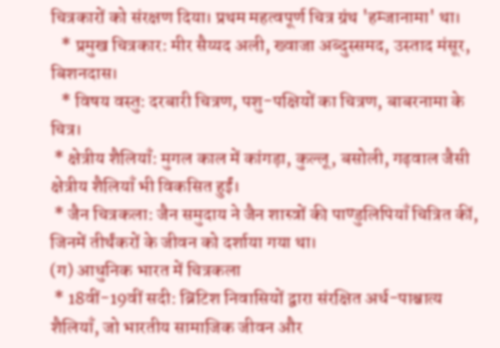चित्रकारों को संरक्षण दिया। प्रथम महत्वपूर्ण चित्र ग्रंथ 'हम्जानामा' था।
   * प्रमुख चित्रकार: मीर सैय्यद अली, ख्वाजा अब्दुस्समद, उस्ताद मंसूर, बिशनदास।
   * विषय वस्तु: दरबारी चित्रण, पशु-पक्षियों का चित्रण, बाबरनामा के चित्र।
 * क्षेत्रीय शैलियाँ: मुगल काल में कांगड़ा, कुल्लू, बसोली, गढ़वाल जैसी क्षेत्रीय शैलियाँ भी विकसित हुईं।
 * जैन चित्रकला: जैन समुदाय ने जैन शास्त्रों की पाण्डुलिपियाँ चित्रित कीं, जिनमें तीर्थंकरों के जीवन को दर्शाया गया था।
(ग) आधुनिक भारत में चित्रकला
 * 18वीं-19वीं सदी: ब्रिटिश निवासियों द्वारा संरक्षित अर्ध-पाश्चात्य शैलियाँ, जो भारतीय सामाजिक जीवन और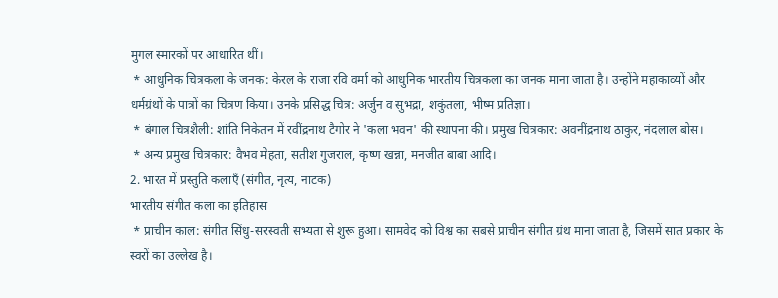मुगल स्मारकों पर आधारित थीं।
 * आधुनिक चित्रकला के जनक: केरल के राजा रवि वर्मा को आधुनिक भारतीय चित्रकला का जनक माना जाता है। उन्होंने महाकाव्यों और धर्मग्रंथों के पात्रों का चित्रण किया। उनके प्रसिद्ध चित्र: अर्जुन व सुभद्रा, शकुंतला, भीष्म प्रतिज्ञा।
 * बंगाल चित्रशैली: शांति निकेतन में रवींद्रनाथ टैगोर ने 'कला भवन' की स्थापना की। प्रमुख चित्रकार: अवनींद्रनाथ ठाकुर, नंदलाल बोस।
 * अन्य प्रमुख चित्रकार: वैभव मेहता, सतीश गुजराल, कृष्ण खन्ना, मनजीत बाबा आदि।
2. भारत में प्रस्तुति कलाएँ (संगीत, नृत्य, नाटक)
भारतीय संगीत कला का इतिहास
 * प्राचीन काल: संगीत सिंधु-सरस्वती सभ्यता से शुरू हुआ। सामवेद को विश्व का सबसे प्राचीन संगीत ग्रंथ माना जाता है, जिसमें सात प्रकार के स्वरों का उल्लेख है।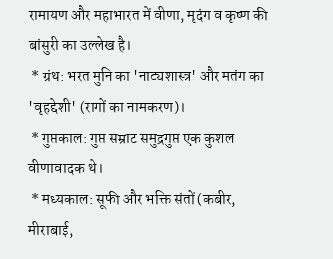रामायण और महाभारत में वीणा, मृदंग व कृष्ण की बांसुरी का उल्लेख है।
 * ग्रंथ: भरत मुनि का 'नाट्यशास्त्र' और मतंग का 'वृहद्देशी' (रागों का नामकरण)।
 * गुप्तकाल: गुप्त सम्राट समुद्रगुप्त एक कुशल वीणावादक थे।
 * मध्यकाल: सूफी और भक्ति संतों (कबीर, मीराबाई,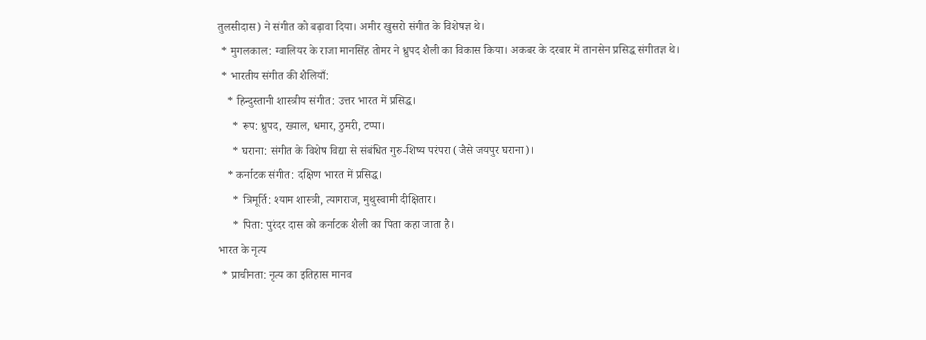तुलसीदास) ने संगीत को बढ़ावा दिया। अमीर खुसरो संगीत के विशेषज्ञ थे।
 * मुगलकाल: ग्वालियर के राजा मानसिंह तोमर ने ध्रुपद शैली का विकास किया। अकबर के दरबार में तानसेन प्रसिद्ध संगीतज्ञ थे।
 * भारतीय संगीत की शैलियाँ:
   * हिन्दुस्तानी शास्त्रीय संगीत: उत्तर भारत में प्रसिद्ध।
     * रूप: ध्रुपद, ख्याल, धमार, ठुमरी, टप्पा।
     * घराना: संगीत के विशेष विद्या से संबंधित गुरु-शिष्य परंपरा (जैसे जयपुर घराना)।
   * कर्नाटक संगीत: दक्षिण भारत में प्रसिद्ध।
     * त्रिमूर्ति: श्याम शास्त्री, त्यागराज, मुथुस्वामी दीक्षितार।
     * पिता: पुरंदर दास को कर्नाटक शैली का पिता कहा जाता है।
भारत के नृत्य
 * प्राचीनता: नृत्य का इतिहास मानव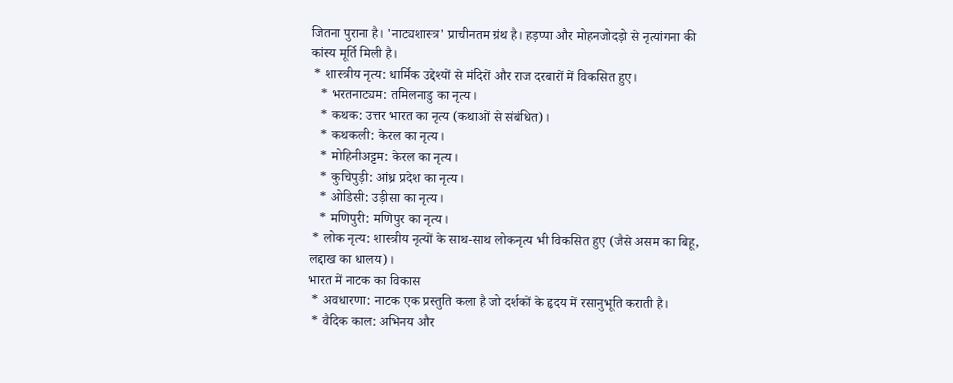जितना पुराना है। 'नाट्यशास्त्र' प्राचीनतम ग्रंथ है। हड़प्पा और मोहनजोदड़ो से नृत्यांगना की कांस्य मूर्ति मिली है।
 * शास्त्रीय नृत्य: धार्मिक उद्देश्यों से मंदिरों और राज दरबारों में विकसित हुए।
   * भरतनाट्यम: तमिलनाडु का नृत्य।
   * कथक: उत्तर भारत का नृत्य (कथाओं से संबंधित)।
   * कथकली: केरल का नृत्य।
   * मोहिनीअट्टम: केरल का नृत्य।
   * कुचिपुड़ी: आंध्र प्रदेश का नृत्य।
   * ओडिसी: उड़ीसा का नृत्य।
   * मणिपुरी: मणिपुर का नृत्य।
 * लोक नृत्य: शास्त्रीय नृत्यों के साथ-साथ लोकनृत्य भी विकसित हुए (जैसे असम का बिहू, लद्दाख का धालय)।
भारत में नाटक का विकास
 * अवधारणा: नाटक एक प्रस्तुति कला है जो दर्शकों के हृदय में रसानुभूति कराती है।
 * वैदिक काल: अभिनय और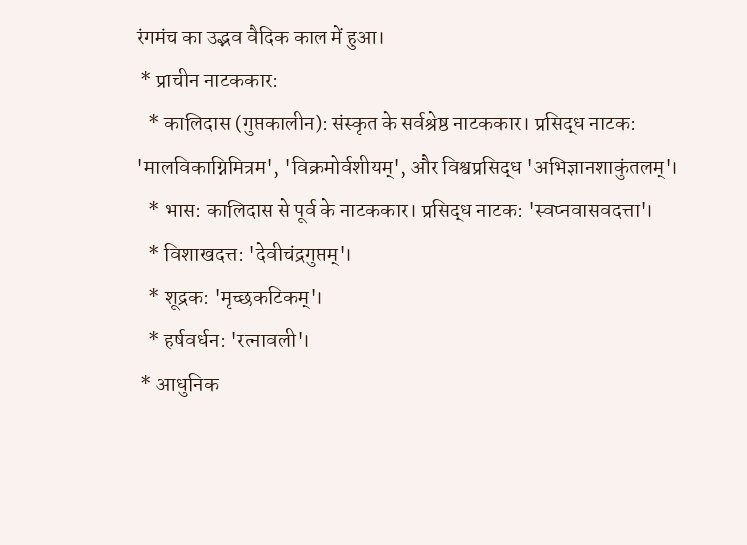रंगमंच का उद्भव वैदिक काल में हुआ।
 * प्राचीन नाटककार:
   * कालिदास (गुप्तकालीन): संस्कृत के सर्वश्रेष्ठ नाटककार। प्रसिद्ध नाटक: 'मालविकाग्निमित्रम', 'विक्रमोर्वशीयम्', और विश्वप्रसिद्ध 'अभिज्ञानशाकुंतलम्'।
   * भास: कालिदास से पूर्व के नाटककार। प्रसिद्ध नाटक: 'स्वप्नवासवदत्ता'।
   * विशाखदत्त: 'देवीचंद्रगुप्तम्'।
   * शूद्रक: 'मृच्छकटिकम्'।
   * हर्षवर्धन: 'रत्नावली'।
 * आधुनिक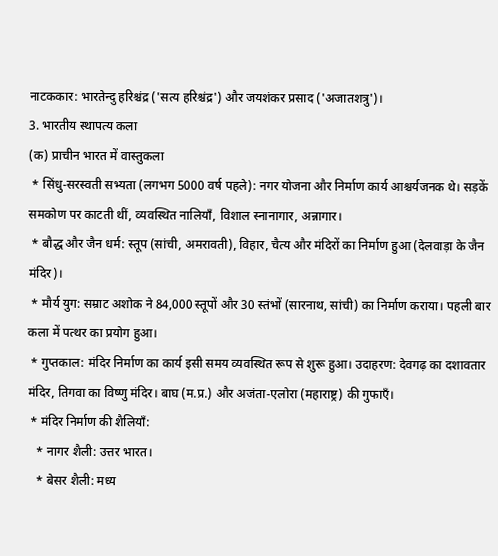नाटककार: भारतेन्दु हरिश्चंद्र ('सत्य हरिश्चंद्र') और जयशंकर प्रसाद ('अजातशत्रु')।
3. भारतीय स्थापत्य कला
(क) प्राचीन भारत में वास्तुकला
 * सिंधु-सरस्वती सभ्यता (लगभग 5000 वर्ष पहले): नगर योजना और निर्माण कार्य आश्चर्यजनक थे। सड़कें समकोण पर काटती थीं, व्यवस्थित नालियाँ, विशाल स्नानागार, अन्नागार।
 * बौद्ध और जैन धर्म: स्तूप (सांची, अमरावती), विहार, चैत्य और मंदिरों का निर्माण हुआ (देलवाड़ा के जैन मंदिर)।
 * मौर्य युग: सम्राट अशोक ने 84,000 स्तूपों और 30 स्तंभों (सारनाथ, सांची) का निर्माण कराया। पहली बार कला में पत्थर का प्रयोग हुआ।
 * गुप्तकाल: मंदिर निर्माण का कार्य इसी समय व्यवस्थित रूप से शुरू हुआ। उदाहरण: देवगढ़ का दशावतार मंदिर, तिगवा का विष्णु मंदिर। बाघ (म.प्र.) और अजंता-एलोरा (महाराष्ट्र) की गुफाएँ।
 * मंदिर निर्माण की शैलियाँ:
   * नागर शैली: उत्तर भारत।
   * बेसर शैली: मध्य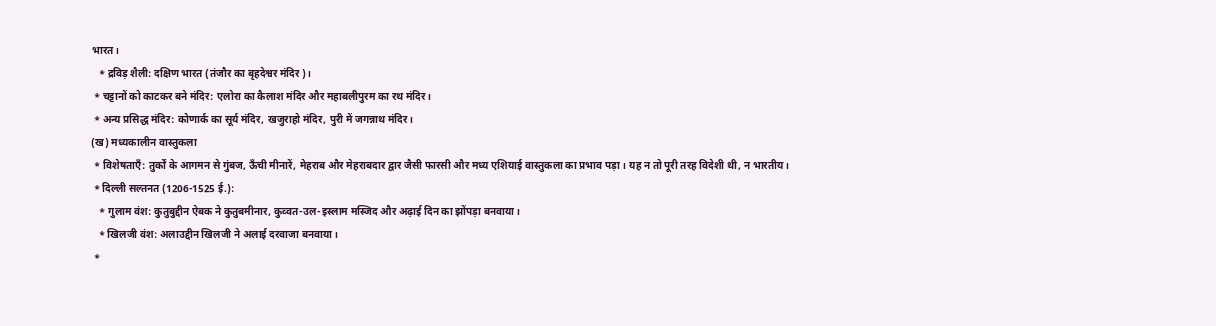भारत।
   * द्रविड़ शैली: दक्षिण भारत (तंजौर का बृहदेश्वर मंदिर)।
 * चट्टानों को काटकर बने मंदिर: एलोरा का कैलाश मंदिर और महाबलीपुरम का रथ मंदिर।
 * अन्य प्रसिद्ध मंदिर: कोणार्क का सूर्य मंदिर, खजुराहो मंदिर, पुरी में जगन्नाथ मंदिर।
(ख) मध्यकालीन वास्तुकला
 * विशेषताएँ: तुर्कों के आगमन से गुंबज, ऊँची मीनारें, मेहराब और मेहराबदार द्वार जैसी फारसी और मध्य एशियाई वास्तुकला का प्रभाव पड़ा। यह न तो पूरी तरह विदेशी थी, न भारतीय।
 * दिल्ली सल्तनत (1206-1525 ई.):
   * गुलाम वंश: कुतुबुद्दीन ऐबक ने कुतुबमीनार, कुव्वत-उल-इस्लाम मस्जिद और अढ़ाई दिन का झोंपड़ा बनवाया।
   * खिलजी वंश: अलाउद्दीन खिलजी ने अलाई दरवाजा बनवाया।
 *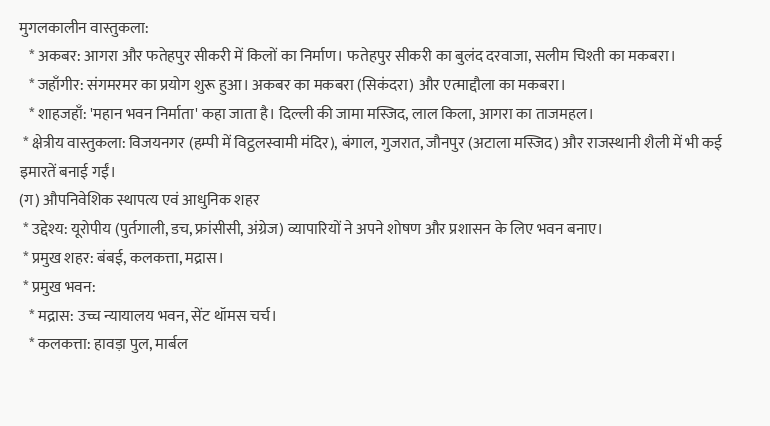मुगलकालीन वास्तुकला:
   * अकबर: आगरा और फतेहपुर सीकरी में किलों का निर्माण। फतेहपुर सीकरी का बुलंद दरवाजा, सलीम चिश्ती का मकबरा।
   * जहाँगीर: संगमरमर का प्रयोग शुरू हुआ। अकबर का मकबरा (सिकंदरा) और एत्माद्दौला का मकबरा।
   * शाहजहाँ: 'महान भवन निर्माता' कहा जाता है। दिल्ली की जामा मस्जिद, लाल किला, आगरा का ताजमहल।
 * क्षेत्रीय वास्तुकला: विजयनगर (हम्पी में विट्ठलस्वामी मंदिर), बंगाल, गुजरात, जौनपुर (अटाला मस्जिद) और राजस्थानी शैली में भी कई इमारतें बनाई गईं।
(ग) औपनिवेशिक स्थापत्य एवं आधुनिक शहर
 * उद्देश्य: यूरोपीय (पुर्तगाली, डच, फ्रांसीसी, अंग्रेज) व्यापारियों ने अपने शोषण और प्रशासन के लिए भवन बनाए।
 * प्रमुख शहर: बंबई, कलकत्ता, मद्रास।
 * प्रमुख भवन:
   * मद्रास: उच्च न्यायालय भवन, सेंट थॉमस चर्च।
   * कलकत्ता: हावड़ा पुल, मार्बल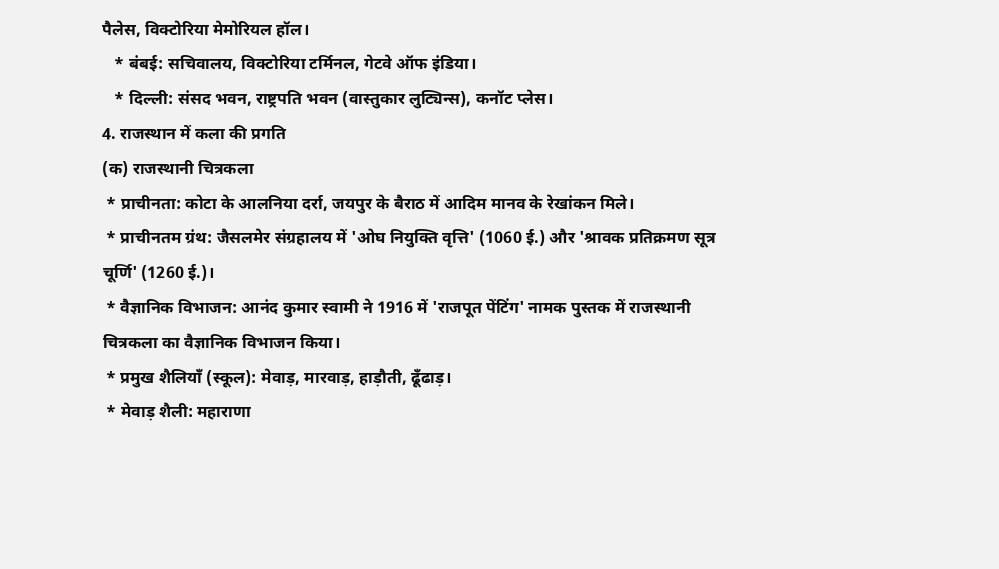पैलेस, विक्टोरिया मेमोरियल हॉल।
   * बंबई: सचिवालय, विक्टोरिया टर्मिनल, गेटवे ऑफ इंडिया।
   * दिल्ली: संसद भवन, राष्ट्रपति भवन (वास्तुकार लुट्यिन्स), कनॉट प्लेस।
4. राजस्थान में कला की प्रगति
(क) राजस्थानी चित्रकला
 * प्राचीनता: कोटा के आलनिया दर्रा, जयपुर के बैराठ में आदिम मानव के रेखांकन मिले।
 * प्राचीनतम ग्रंथ: जैसलमेर संग्रहालय में 'ओघ नियुक्ति वृत्ति' (1060 ई.) और 'श्रावक प्रतिक्रमण सूत्र चूर्णि' (1260 ई.)।
 * वैज्ञानिक विभाजन: आनंद कुमार स्वामी ने 1916 में 'राजपूत पेंटिंग' नामक पुस्तक में राजस्थानी चित्रकला का वैज्ञानिक विभाजन किया।
 * प्रमुख शैलियाँ (स्कूल): मेवाड़, मारवाड़, हाड़ौती, ढूँढाड़।
 * मेवाड़ शैली: महाराणा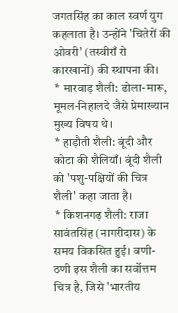जगतसिंह का काल स्वर्ण युग कहलाता है। उन्होंने 'चितेरों की ओवरी' (तस्वीराँ रो कारखानों) की स्थापना की।
 * मारवाड़ शैली: ढोला-मारू, मूमल-निहालदे जैसे प्रेमाख्यान मुख्य विषय थे।
 * हाड़ौती शैली: बूंदी और कोटा की शैलियाँ। बूंदी शैली को 'पशु-पक्षियों की चित्र शैली' कहा जाता है।
 * किशनगढ़ शैली: राजा सावंतसिंह (नागरीदास) के समय विकसित हुई। बणी-ठणी इस शैली का सर्वोत्तम चित्र है, जिसे 'भारतीय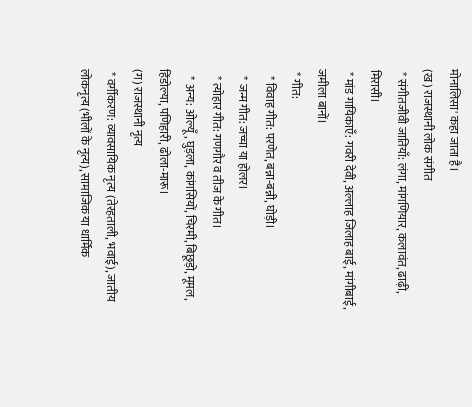मोनालिसा' कहा जाता है।
(ख) राजस्थानी लोक संगीत
 * संगीतजीवी जातियाँ: लंगा, मांगणियार, कलावंत, ढाढ़ी, मिरासी।
 * मांड गायिकाएँ: गवरी देवी, अल्लाह जिलाह बाई, मांगीबाई, जमीला बानों।
 * गीत:
   * विवाह गीत: परणेत, बन्ना-बन्नी, घोड़ी।
   * जन्म गीत: जच्चा या होलर।
   * त्योहार गीत: गणगौर व तीज के गीत।
   * अन्य: ओल्यूँ, घुड़ला, कांगसियों, चिरमी, बिछूड़ो, मूमल, हिंडोल्या, पणिहारी, ढोला-मारू।
(ग) राजस्थानी नृत्य
 * वर्गीकरण: व्यावसायिक नृत्य (तेरहताली, भवाई), जातीय लोकनृत्य (भीलों के नृत्य), सामाजिक या धार्मिक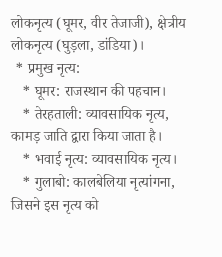लोकनृत्य (घूमर, वीर तेजाजी), क्षेत्रीय लोकनृत्य (घुड़ला, डांडिया)।
 * प्रमुख नृत्य:
   * घूमर: राजस्थान की पहचान।
   * तेरहताली: व्यावसायिक नृत्य, कामड़ जाति द्वारा किया जाता है।
   * भवाई नृत्य: व्यावसायिक नृत्य।
   * गुलाबो: कालबेलिया नृत्यांगना, जिसने इस नृत्य को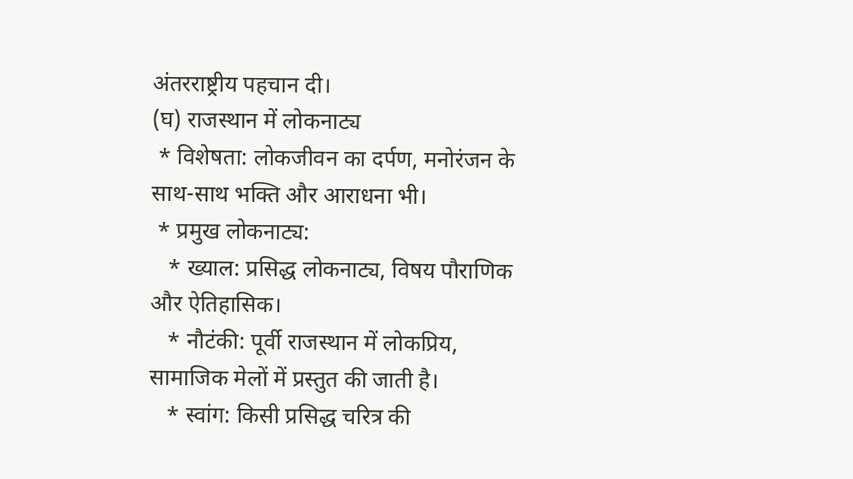अंतरराष्ट्रीय पहचान दी।
(घ) राजस्थान में लोकनाट्य
 * विशेषता: लोकजीवन का दर्पण, मनोरंजन के साथ-साथ भक्ति और आराधना भी।
 * प्रमुख लोकनाट्य:
   * ख्याल: प्रसिद्ध लोकनाट्य, विषय पौराणिक और ऐतिहासिक।
   * नौटंकी: पूर्वी राजस्थान में लोकप्रिय, सामाजिक मेलों में प्रस्तुत की जाती है।
   * स्वांग: किसी प्रसिद्ध चरित्र की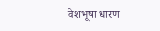वेशभूषा धारण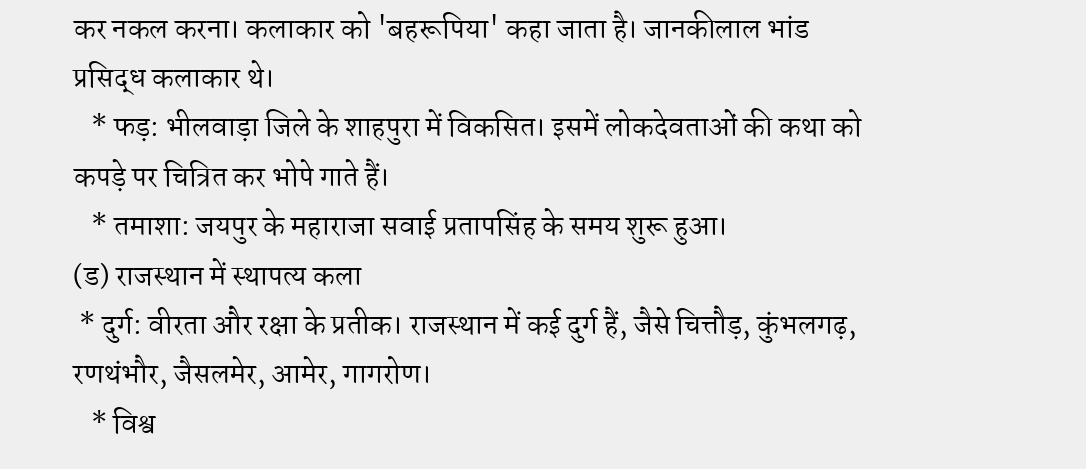कर नकल करना। कलाकार को 'बहरूपिया' कहा जाता है। जानकीलाल भांड प्रसिद्ध कलाकार थे।
   * फड़: भीलवाड़ा जिले के शाहपुरा में विकसित। इसमें लोकदेवताओं की कथा को कपड़े पर चित्रित कर भोपे गाते हैं।
   * तमाशा: जयपुर के महाराजा सवाई प्रतापसिंह के समय शुरू हुआ।
(ड) राजस्थान में स्थापत्य कला
 * दुर्ग: वीरता और रक्षा के प्रतीक। राजस्थान में कई दुर्ग हैं, जैसे चित्तौड़, कुंभलगढ़, रणथंभौर, जैसलमेर, आमेर, गागरोण।
   * विश्व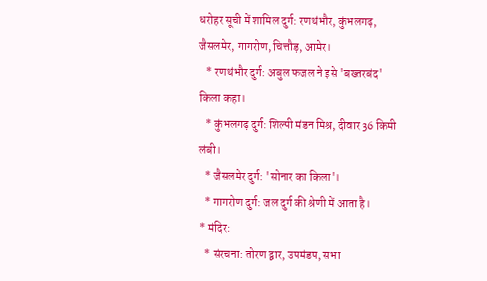धरोहर सूची में शामिल दुर्ग: रणथंभौर, कुंभलगढ़, जैसलमेर, गागरोण, चित्तौड़, आमेर।
   * रणथंभौर दुर्ग: अबुल फजल ने इसे 'बख्तरबंद' किला कहा।
   * कुंभलगढ़ दुर्ग: शिल्पी मंडन मिश्र, दीवार 36 किमी लंबी।
   * जैसलमेर दुर्ग: 'सोनार का किला'।
   * गागरोण दुर्ग: जल दुर्ग की श्रेणी में आता है।
 * मंदिर:
   * संरचना: तोरण द्वार, उपमंडप, सभा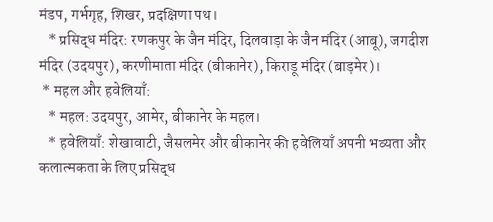मंडप, गर्भगृह, शिखर, प्रदक्षिणा पथ।
   * प्रसिद्ध मंदिर: रणकपुर के जैन मंदिर, दिलवाड़ा के जैन मंदिर (आबू), जगदीश मंदिर (उदयपुर), करणीमाता मंदिर (बीकानेर), किराडू मंदिर (बाड़मेर)।
 * महल और हवेलियाँ:
   * महल: उदयपुर, आमेर, बीकानेर के महल।
   * हवेलियाँ: शेखावाटी, जैसलमेर और बीकानेर की हवेलियाँ अपनी भव्यता और कलात्मकता के लिए प्रसिद्ध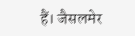हैं। जैसलमेर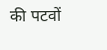की पटवों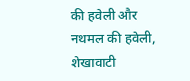की हवेली और नथमल की हवेली, शेखावाटी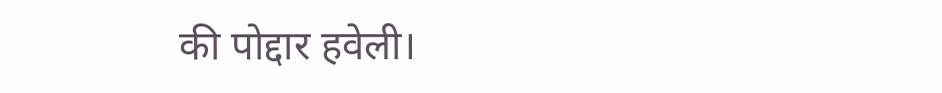की पोद्दार हवेली।